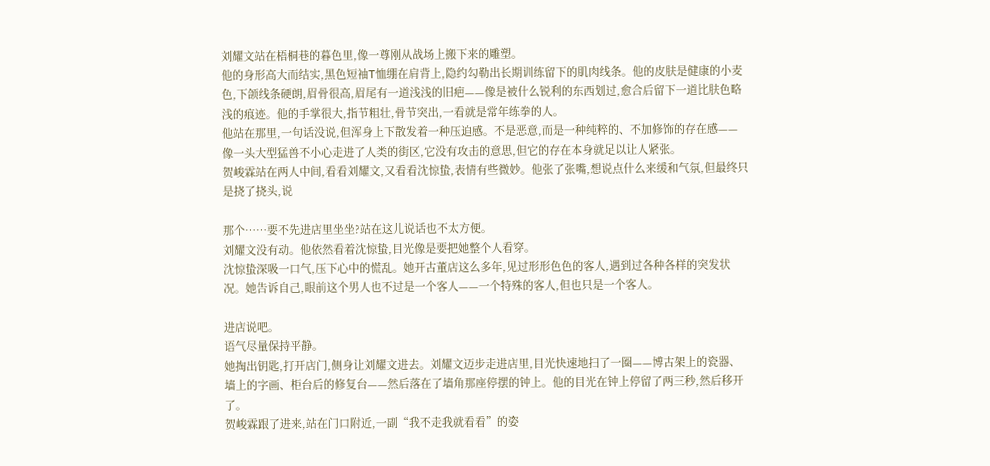刘耀文站在梧桐巷的暮色里,像一尊刚从战场上搬下来的雕塑。
他的身形高大而结实,黑色短袖T恤绷在肩背上,隐约勾勒出长期训练留下的肌肉线条。他的皮肤是健康的小麦色,下颌线条硬朗,眉骨很高,眉尾有一道浅浅的旧疤——像是被什么锐利的东西划过,愈合后留下一道比肤色略浅的痕迹。他的手掌很大,指节粗壮,骨节突出,一看就是常年练拳的人。
他站在那里,一句话没说,但浑身上下散发着一种压迫感。不是恶意,而是一种纯粹的、不加修饰的存在感——像一头大型猛兽不小心走进了人类的街区,它没有攻击的意思,但它的存在本身就足以让人紧张。
贺峻霖站在两人中间,看看刘耀文,又看看沈惊蛰,表情有些微妙。他张了张嘴,想说点什么来缓和气氛,但最终只是挠了挠头,说

那个……要不先进店里坐坐?站在这儿说话也不太方便。
刘耀文没有动。他依然看着沈惊蛰,目光像是要把她整个人看穿。
沈惊蛰深吸一口气,压下心中的慌乱。她开古董店这么多年,见过形形色色的客人,遇到过各种各样的突发状况。她告诉自己,眼前这个男人也不过是一个客人——一个特殊的客人,但也只是一个客人。

进店说吧。
语气尽量保持平静。
她掏出钥匙,打开店门,侧身让刘耀文进去。刘耀文迈步走进店里,目光快速地扫了一圈——博古架上的瓷器、墙上的字画、柜台后的修复台——然后落在了墙角那座停摆的钟上。他的目光在钟上停留了两三秒,然后移开了。
贺峻霖跟了进来,站在门口附近,一副“我不走我就看看”的姿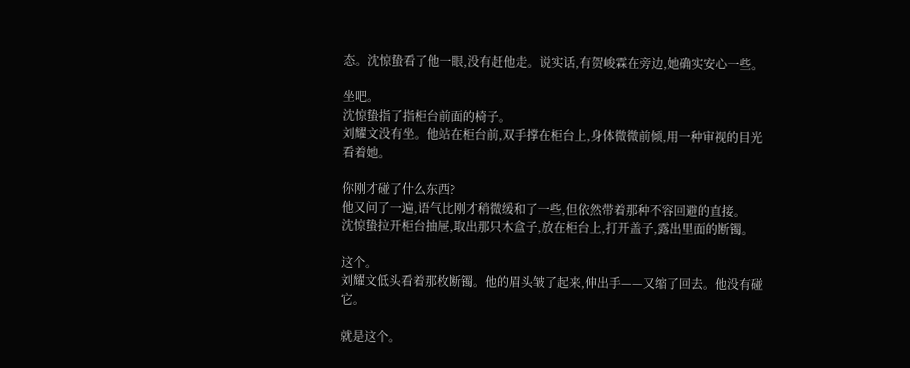态。沈惊蛰看了他一眼,没有赶他走。说实话,有贺峻霖在旁边,她确实安心一些。

坐吧。
沈惊蛰指了指柜台前面的椅子。
刘耀文没有坐。他站在柜台前,双手撑在柜台上,身体微微前倾,用一种审视的目光看着她。

你刚才碰了什么东西?
他又问了一遍,语气比刚才稍微缓和了一些,但依然带着那种不容回避的直接。
沈惊蛰拉开柜台抽屉,取出那只木盒子,放在柜台上,打开盖子,露出里面的断镯。

这个。
刘耀文低头看着那枚断镯。他的眉头皱了起来,伸出手——又缩了回去。他没有碰它。

就是这个。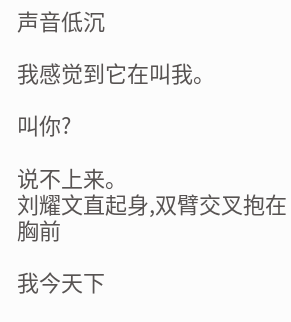声音低沉

我感觉到它在叫我。

叫你?

说不上来。
刘耀文直起身,双臂交叉抱在胸前

我今天下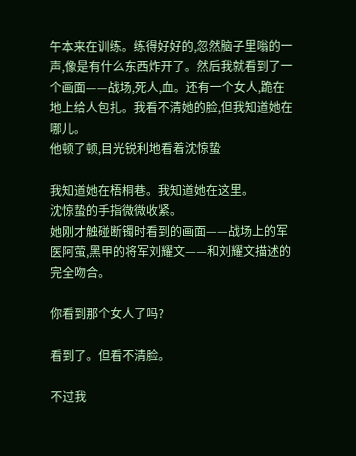午本来在训练。练得好好的,忽然脑子里嗡的一声,像是有什么东西炸开了。然后我就看到了一个画面——战场,死人,血。还有一个女人,跪在地上给人包扎。我看不清她的脸,但我知道她在哪儿。
他顿了顿,目光锐利地看着沈惊蛰

我知道她在梧桐巷。我知道她在这里。
沈惊蛰的手指微微收紧。
她刚才触碰断镯时看到的画面——战场上的军医阿萤,黑甲的将军刘耀文——和刘耀文描述的完全吻合。

你看到那个女人了吗?

看到了。但看不清脸。

不过我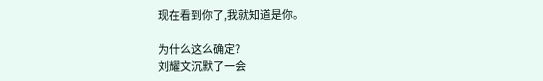现在看到你了,我就知道是你。

为什么这么确定?
刘耀文沉默了一会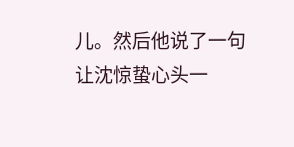儿。然后他说了一句让沈惊蛰心头一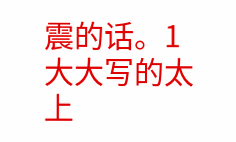震的话。1
大大写的太上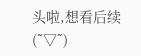头啦,想看后续(˜▽˜)